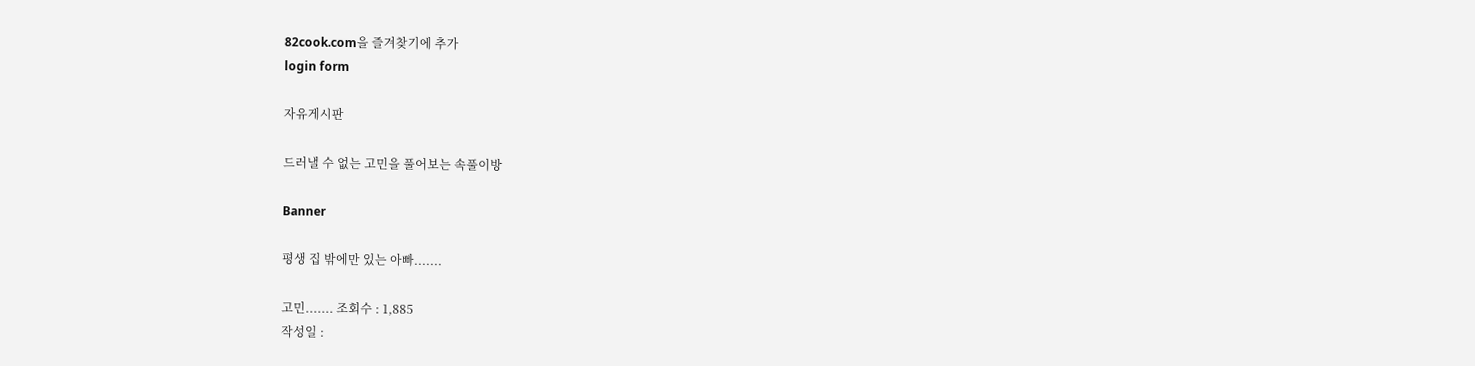82cook.com을 즐겨찾기에 추가
login form

자유게시판

드러낼 수 없는 고민을 풀어보는 속풀이방

Banner

평생 집 밖에만 있는 아빠.......

고민....... 조회수 : 1,885
작성일 :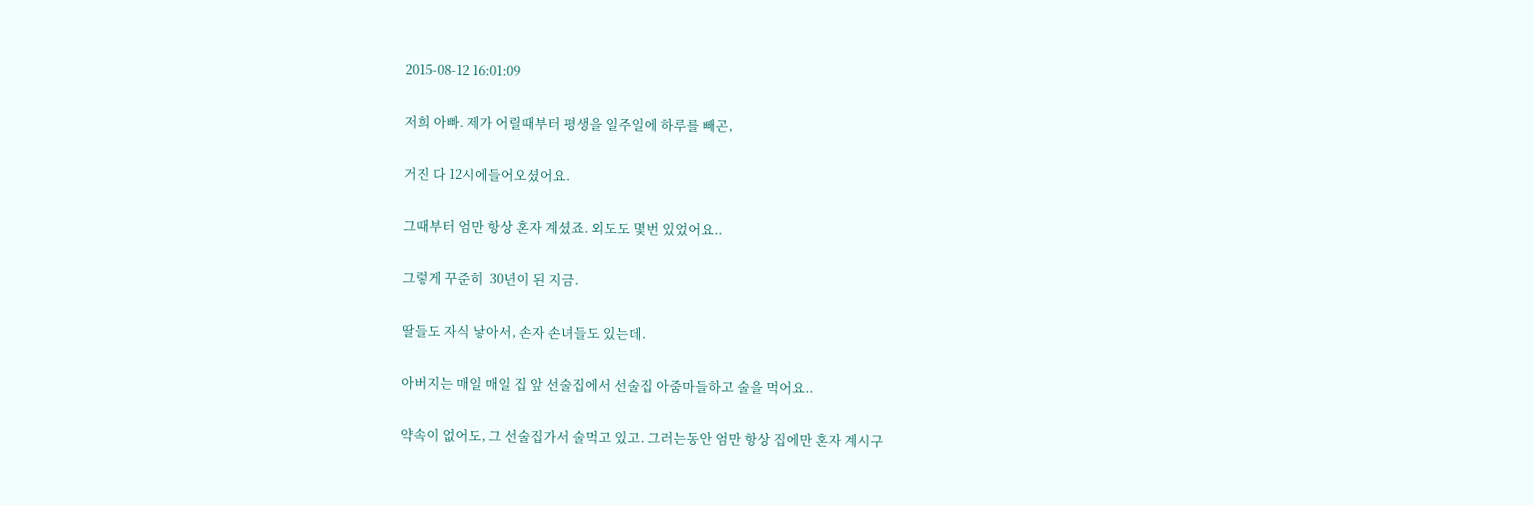2015-08-12 16:01:09

저희 아빠. 제가 어릴때부터 평생을 일주일에 하루를 빼곤,

거진 다 12시에들어오셨어요.

그때부터 엄만 항상 혼자 계셨죠. 외도도 몇번 있었어요..

그렇게 꾸준히  30년이 된 지금.

딸들도 자식 낳아서, 손자 손녀들도 있는데.

아버지는 매일 매일 집 앞 선술집에서 선술집 아줌마들하고 술을 먹어요..

약속이 없어도, 그 선술집가서 술먹고 있고. 그러는동안 엄만 항상 집에만 혼자 계시구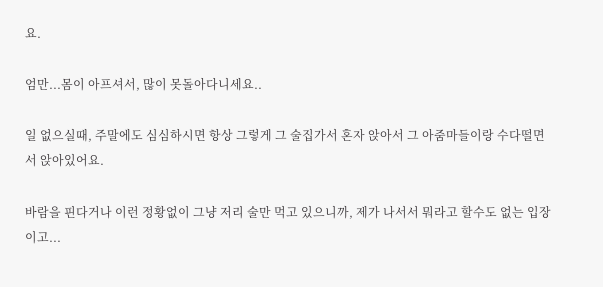요.

엄만...몸이 아프셔서, 많이 못돌아다니세요..

일 없으실때, 주말에도 심심하시면 항상 그렇게 그 술집가서 혼자 앉아서 그 아줌마들이랑 수다떨면서 앉아있어요.

바람을 핀다거나 이런 정황없이 그냥 저리 술만 먹고 있으니까, 제가 나서서 뭐라고 할수도 없는 입장이고...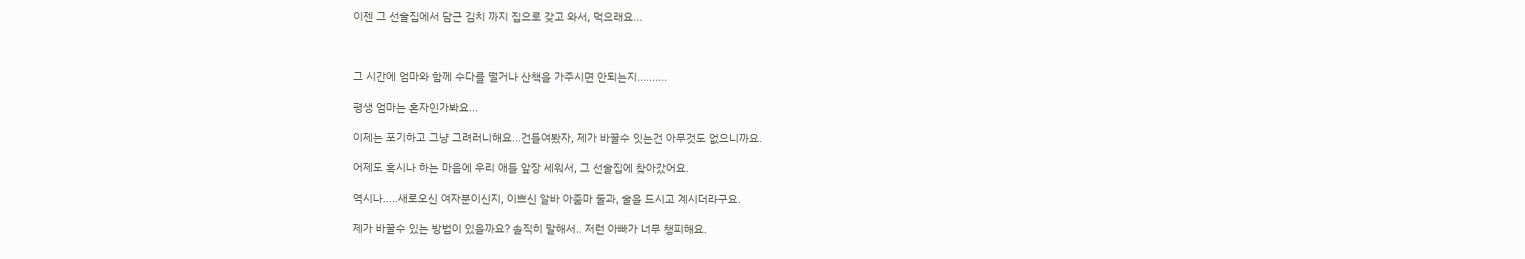이젠 그 선술집에서 담근 김치 까지 집으로 갖고 와서, 먹으래요...



그 시간에 엄마와 함께 수다를 떨거나 산책을 가주시면 안되는지..........

평생 엄마는 혼자인가봐요...

이제는 포기하고 그냥 그려러니해요...건들여봤자, 제가 바꿀수 잇는건 아무것도 없으니까요.

어제도 혹시나 하는 마음에 우리 애들 앞장 세워서, 그 선술집에 찾아갔어요.

역시나.....새로오신 여자분이신지, 이쁘신 알바 아줌마 둘과, 술을 드시고 계시더라구요.

제가 바꿀수 있는 방법이 있을까요? 솔직히 말해서.. 저런 아빠가 너무 챙피해요.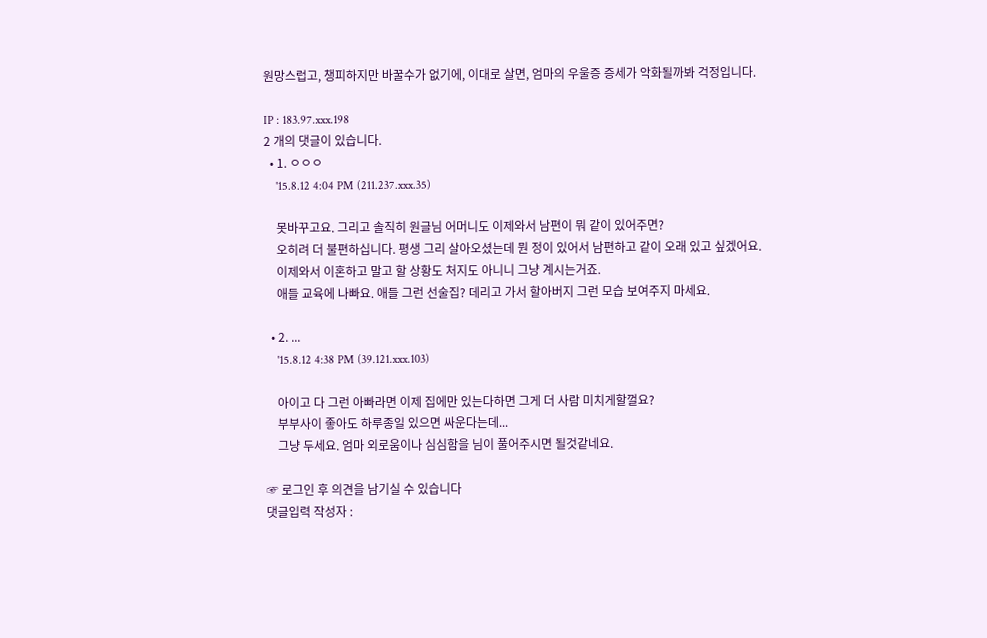원망스럽고, 챙피하지만 바꿀수가 없기에, 이대로 살면, 엄마의 우울증 증세가 악화될까봐 걱정입니다.

IP : 183.97.xxx.198
2 개의 댓글이 있습니다.
  • 1. ㅇㅇㅇ
    '15.8.12 4:04 PM (211.237.xxx.35)

    못바꾸고요. 그리고 솔직히 원글님 어머니도 이제와서 남편이 뭐 같이 있어주면?
    오히려 더 불편하십니다. 평생 그리 살아오셨는데 뭔 정이 있어서 남편하고 같이 오래 있고 싶겠어요.
    이제와서 이혼하고 말고 할 상황도 처지도 아니니 그냥 계시는거죠.
    애들 교육에 나빠요. 애들 그런 선술집? 데리고 가서 할아버지 그런 모습 보여주지 마세요.

  • 2. ...
    '15.8.12 4:38 PM (39.121.xxx.103)

    아이고 다 그런 아빠라면 이제 집에만 있는다하면 그게 더 사람 미치게할껄요?
    부부사이 좋아도 하루종일 있으면 싸운다는데...
    그냥 두세요. 엄마 외로움이나 심심함을 님이 풀어주시면 될것같네요.

☞ 로그인 후 의견을 남기실 수 있습니다
댓글입력 작성자 :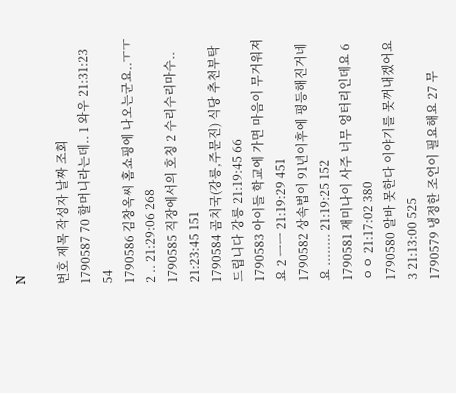N

번호 제목 작성자 날짜 조회
1790587 70 할머니라는데.. 1 와우 21:31:23 54
1790586 김창옥씨 홈쇼핑에 나오는군요..ㅜㅜ 2 .. 21:29:06 268
1790585 직장에서의 호칭 2 수리수리마수.. 21:23:45 151
1790584 곰치국(강릉,주문진) 식당 추천부탁드립니다 강릉 21:19:45 66
1790583 아이들 학교에 가면 마음이 무거워져요 2 ㅡㅡ 21:19:29 451
1790582 상속법이 91년이후에 평등해진거네요 ........ 21:19:25 152
1790581 재미나이 사주 너무 엉터리인데요 6 ㅇㅇ 21:17:02 380
1790580 알바 못한다 이야기를 못꺼내겠어요 3 21:13:00 525
1790579 냉정한 조언이 필요해요 27 무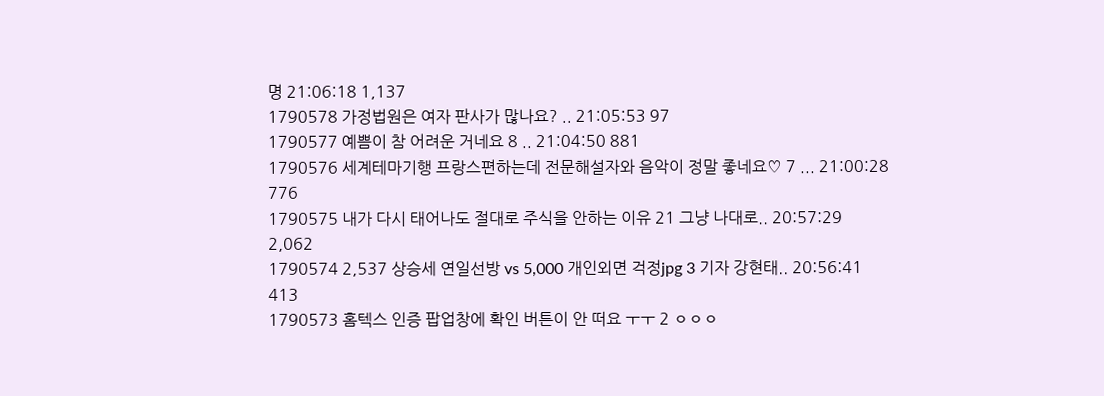명 21:06:18 1,137
1790578 가정법원은 여자 판사가 많나요? .. 21:05:53 97
1790577 예쁨이 참 어려운 거네요 8 .. 21:04:50 881
1790576 세계테마기행 프랑스편하는데 전문해설자와 음악이 정말 좋네요♡ 7 ... 21:00:28 776
1790575 내가 다시 태어나도 절대로 주식을 안하는 이유 21 그냥 나대로.. 20:57:29 2,062
1790574 2,537 상승세 연일선방 vs 5,000 개인외면 걱정jpg 3 기자 강현태.. 20:56:41 413
1790573 홈텍스 인증 팝업창에 확인 버튼이 안 떠요 ㅜㅜ 2 ㅇㅇㅇ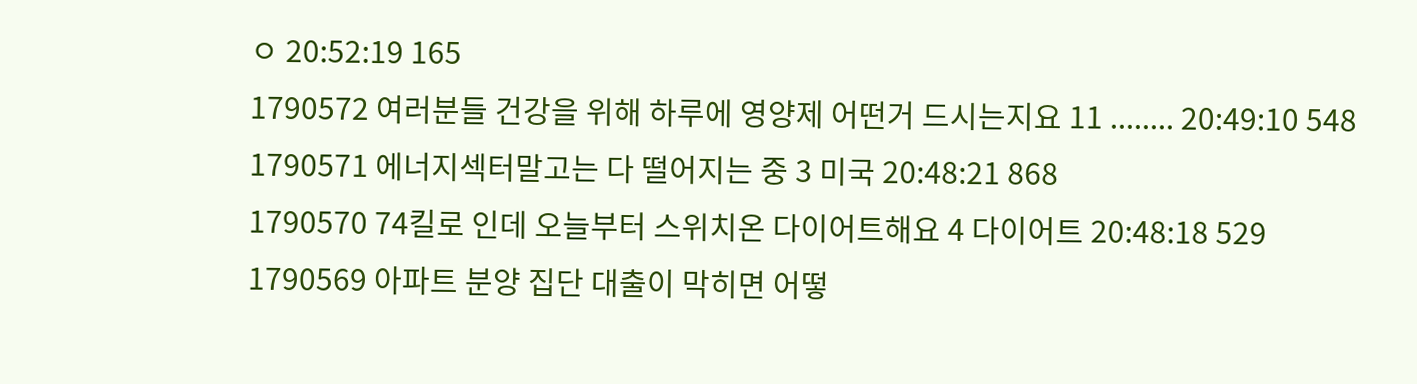ㅇ 20:52:19 165
1790572 여러분들 건강을 위해 하루에 영양제 어떤거 드시는지요 11 ........ 20:49:10 548
1790571 에너지섹터말고는 다 떨어지는 중 3 미국 20:48:21 868
1790570 74킬로 인데 오늘부터 스위치온 다이어트해요 4 다이어트 20:48:18 529
1790569 아파트 분양 집단 대출이 막히면 어떻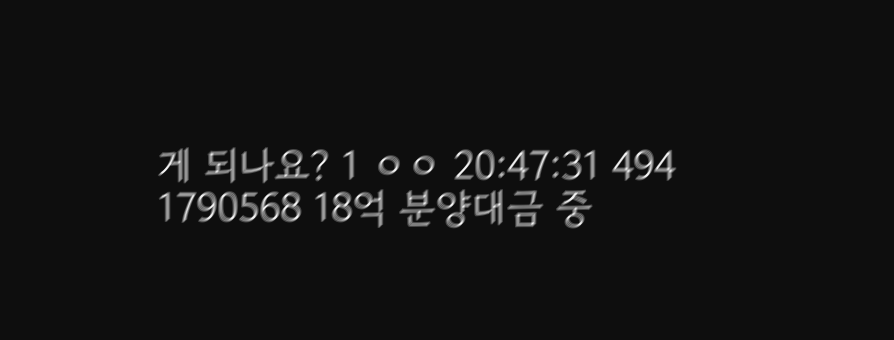게 되나요? 1 ㅇㅇ 20:47:31 494
1790568 18억 분양대금 중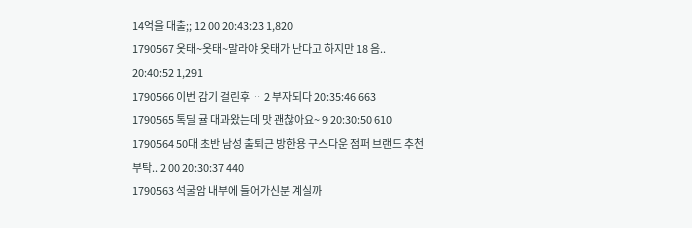14억을 대출;; 12 00 20:43:23 1,820
1790567 옷태~옷태~말라야 옷태가 난다고 하지만 18 음.. 20:40:52 1,291
1790566 이번 감기 걸린후 ᆢ 2 부자되다 20:35:46 663
1790565 톡딜 귤 대과왔는데 맛 괜찮아요~ 9 20:30:50 610
1790564 50대 초반 남성 출퇴근 방한용 구스다운 점퍼 브랜드 추천 부탁.. 2 00 20:30:37 440
1790563 석굴암 내부에 들어가신분 계실까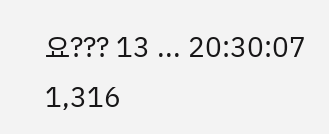요??? 13 ... 20:30:07 1,316